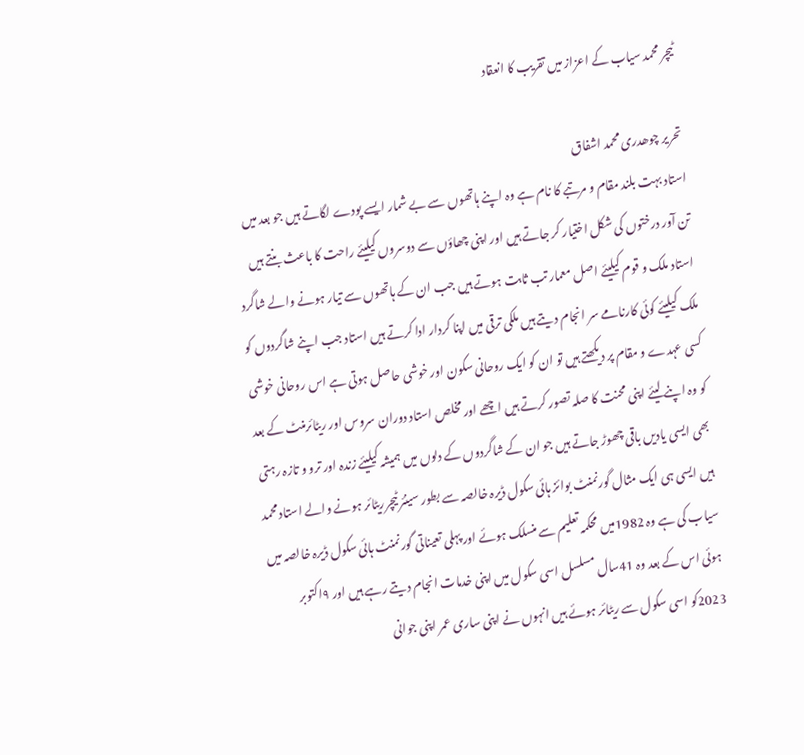ٹیچر محمد سیاب کے اعزاز میں تقریب کا انعقاد

تحریر چوھدری محمد اشفاق
استاد بہت بلند مقام و مرتبے کا نام ہے وہ اپنے ہاتھوں سے بے شمار ایسے پودے لگاتے ہیں جو بعد میں تن آور درختوں کی شکل اختیار کر جاتے ہیں اور اپنی چھاؤں سے دوسروں کیلیئے راحت کا باعث بنتے ہیں استاد ملک و قوم کیلیئے اصل معمار تب ثابت ہوتے ہیں جب ان کے ہاتھوں سے تیار ہونے والے شاگرد ملک کیلیئے کوئی کارنامے سر انجام دیتے ہیں ملکی ترقی میں اپنا کردار ادا کرتے ہیں استاد جب اپنے شاگردوں کو کسی عہدے و مقام پر دیکھتے ہیں تو ان کو ایک روحانی سکون اور خوشی حاصل ہوتی ہے اس روحانی خوشی کو وہ اپنے لیئے اپنی محنت کا صلہ تصور کرتے ہیں اچھے اور مخلص استاد دوران سروس اور ریٹائرمنٹ کے بعد بھی ایسی یادیں باقی چھوڑ جاتے ہیں جو ان کے شاگردوں کے دلوں میں ہمیشہ کیلیئے زندہ اور ترو و تازہ رہتی ہیں ایسی ہی ایک مثال گورنمنٹ بوائز ہائی سکول ڈیرہ خالصہ سے بطور سینئر ٹیچرریٹائر ہونے والے استاد محمد سیاب کی ہے وہ 1982میں محکمہ تعلیم سے منسلک ہوئے اور پہلی تعیناتی گورنمنٹ ہائی سکول ڈیرہ خالصہ میں ہوئی اس کے بعد وہ 41سال مسلسل اسی سکول میں اپنی خدمات انجام دیتے رہے ہیں اور ۹اکتوبر 2023کو اسی سکول سے ریٹائر ہوئے ہیں انہوں نے اپنی ساری عمر اپنی جوانی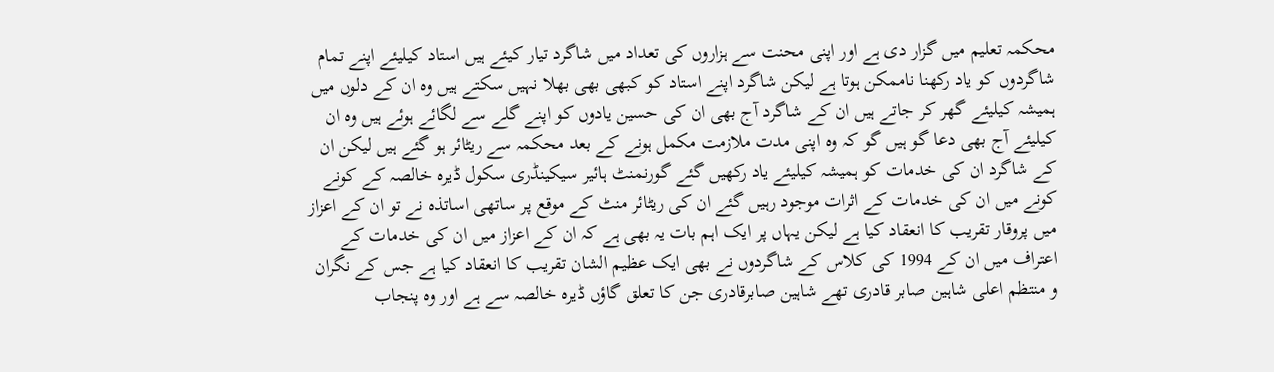محکمہ تعلیم میں گزار دی ہے اور اپنی محنت سے ہزاروں کی تعداد میں شاگرد تیار کیئے ہیں استاد کیلیئے اپنے تمام شاگردوں کو یاد رکھنا ناممکن ہوتا ہے لیکن شاگرد اپنے استاد کو کبھی بھی بھلا نہیں سکتے ہیں وہ ان کے دلوں میں ہمیشہ کیلیئے گھر کر جاتے ہیں ان کے شاگرد آج بھی ان کی حسین یادوں کو اپنے گلے سے لگائے ہوئے ہیں وہ ان کیلیئے آج بھی دعا گو ہیں گو کہ وہ اپنی مدت ملازمت مکمل ہونے کے بعد محکمہ سے ریٹائر ہو گئے ہیں لیکن ان کے شاگرد ان کی خدمات کو ہمیشہ کیلیئے یاد رکھیں گئے گورنمنٹ ہائیر سیکینڈری سکول ڈیرہ خالصہ کے کونے کونے میں ان کی خدمات کے اثرات موجود رہیں گئے ان کی ریٹائر منٹ کے موقع پر ساتھی اساتذہ نے تو ان کے اعزاز میں پروقار تقریب کا انعقاد کیا ہے لیکن یہاں پر ایک اہم بات یہ بھی ہے کہ ان کے اعزاز میں ان کی خدمات کے اعتراف میں ان کے 1994 کی کلاس کے شاگردوں نے بھی ایک عظیم الشان تقریب کا انعقاد کیا ہے جس کے نگران و منتظم اعلی شاہین صابر قادری تھے شاہین صابرقادری جن کا تعلق گاؤں ڈیرہ خالصہ سے ہے اور وہ پنجاب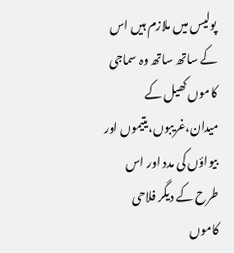پولیس میں ملازم ہیں اس کے ساتھ ساتھ وہ سماجی کاموں کھیل کے میدان،غریبوں،یتیموں اور بیواؤں کی مدد اور اس طرح کے دیگر فلاحی کاموں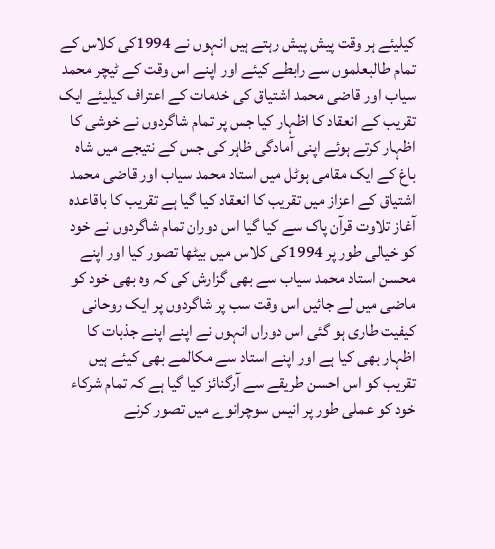کیلیئے ہر وقت پیش پیش رہتے ہیں انہوں نے 1994کی کلاس کے تمام طالبعلموں سے رابطے کیئے اور اپنے اس وقت کے ٹیچر محمد سیاب اور قاضی محمد اشتیاق کی خدمات کے اعتراف کیلیئے ایک تقریب کے انعقاد کا اظہار کیا جس پر تمام شاگردوں نے خوشی کا اظہار کرتے ہوئے اپنی آمادگی ظاہر کی جس کے نتیجے میں شاہ باغ کے ایک مقامی ہوٹل میں استاد محمد سیاب اور قاضی محمد اشتیاق کے اعزاز میں تقریب کا انعقاد کیا گیا ہے تقریب کا باقاعدہ آغاز تلاوت قرآن پاک سے کیا گیا اس دوران تمام شاگردوں نے خود کو خیالی طور پر 1994کی کلاس میں بیٹھا تصور کیا اور اپنے محسن استاد محمد سیاب سے بھی گزارش کی کہ وہ بھی خود کو ماضی میں لے جائیں اس وقت سب پر شاگردوں پر ایک روحانی کیفیت طاری ہو گئی اس دوراں انہوں نے اپنے اپنے جذبات کا اظہار بھی کیا ہے اور اپنے استاد سے مکالمے بھی کیئے ہیں تقریب کو اس احسن طریقے سے آرگنائز کیا گیا ہے کہ تمام شرکاء خود کو عملی طور پر انیس سوچرانوے میں تصور کرنے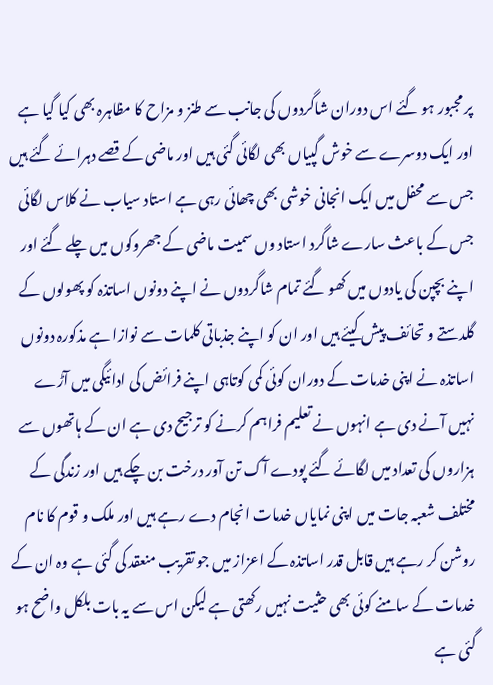پر مجبور ہو گئے اس دوران شاگردوں کی جانب سے طنز و مزاح کا مظاہرہ بھی کیا گیا ہے اور ایک دوسرے سے خوش گپیاں بھی لگائی گئی ہیں اور ماضی کے قصے دہرائے گئے ہیں جس سے محفل میں ایک انجانی خوشی بھی چھائی رہی ہے استاد سیاب نے کلاس لگائی جس کے باعث سارے شاگرد استاد وں سمیت ماضی کے جھروکوں میں چلے گئے اور اپنے بچپن کی یادوں میں کھو گئے تمام شاگردوں نے اپنے دونوں اساتذہ کو پھولوں کے گلدستے و تحائف پیش کیئے ہیں اور ان کو اپنے جذباتی کلمات سے نوازا ہے مذکورہ دونوں اساتذہ نے اپنی خدمات کے دوران کوئی کمی کوتاہی اپنے فرائض کی ادائیگی میں آڑے نہیں آنے دی ہے انہوں نے تعلیم فراہم کرنے کو ترجیح دی ہے ان کے ہاتھوں سے ہزاروں کی تعداد میں لگائے گئے پودے آک تن آور درخت بن چکے ہیں اور زندگی کے مختلف شعبہ جات میں اپنی نمایاں خدمات انجام دے رہے ہیں اور ملک و قوم کا نام روشن کر رہے ہیں قابل قدر اساتذہ کے اعزاز میں جو تقریب منعقد کی گئی ہے وہ ان کے خدمات کے سامنے کوئی بھی حثیت نہیں رکھتی ہے لیکن اس سے یہ بات بلکل واضح ہو گئی ہے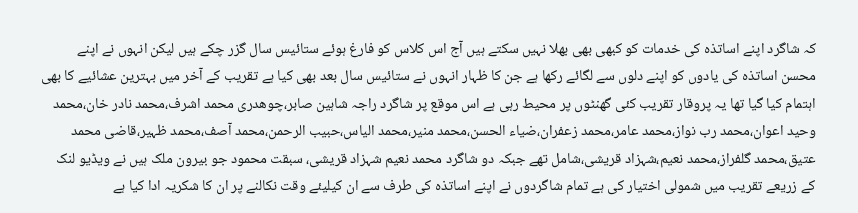کہ شاگرد اپنے اساتذہ کی خدمات کو کبھی بھی بھلا نہیں سکتے ہیں آج اس کلاس کو فارغ ہوئے ستائیس سال گزر چکے ہیں لیکن انہوں نے اپنے محسن اساتذہ کی یادوں کو اپنے دلوں سے لگائے رکھا ہے جن کا ظہار انہوں نے ستائیس سال بعد بھی کیا ہے تقریب کے آخر میں بہترین عشائیے کا بھی اہتمام کیا گیا تھا یہ پروقار تقریب کئی گھنٹوں پر محیط رہی ہے اس موقع پر شاگرد راجہ شاہین صابر،چوھدری محمد اشرف،محمد نادر خان،محمد وحید اعوان،محمد رب نواز،محمد عامر،محمد زعفران،ضیاء الحسن،محمد منیر،محمد الیاس،حبیب الرحمن،محمد آصف،محمد ظہیر،قاضی محمد عتیق،محمد گلفراز،محمد نعیم،شہزاد قریشی،شامل تھے جبکہ دو شاگرد محمد نعیم شہزاد قریشی، سبقت محمود جو بیرون ملک ہیں نے ویڈیو لنک کے زریعے تقریب میں شمولی اختیار کی ہے تمام شاگردوں نے اپنے اساتذہ کی طرف سے ان کیلیئے وقت نکالنے پر ان کا شکریہ ادا کیا ہے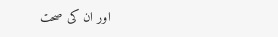اور ان کی صحت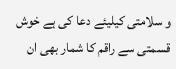و سلامتی کیلیئے دعا کی ہے خوش قسمتی سے راقم کا شمار بھی ان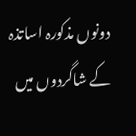دونوں مذکورہ اساتذہ کے شاگردوں میں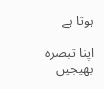ہوتا ہے

اپنا تبصرہ بھیجیں